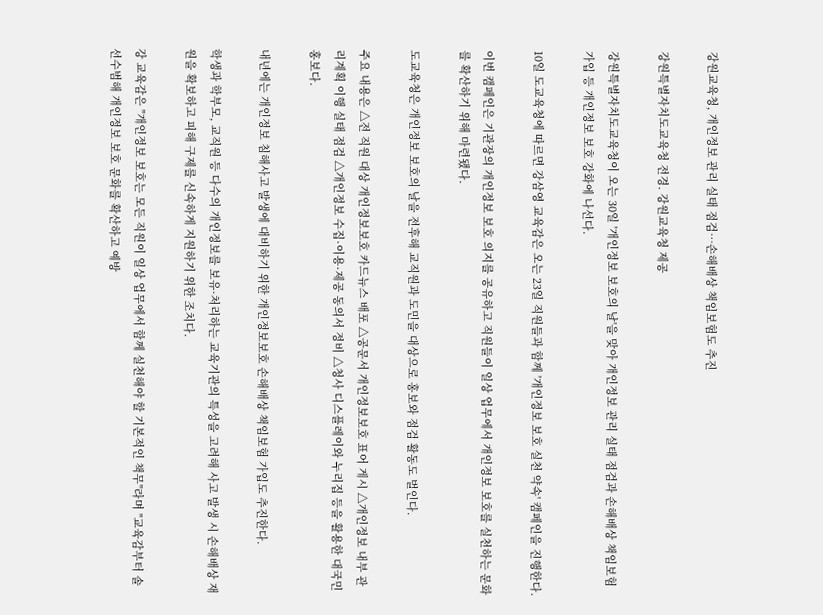강원교육청, 개인정보 관리 실태 점검…손해배상 책임보험도 추진

강원특별자치도교육청 전경. 강원교육청 제공

강원특별자치도교육청이 오는 30일 '개인정보 보호의 날'을 맞아 개인정보 관리 실태 점검과 손해배상 책임보험 가입 등 개인정보 보호 강화에 나선다.

10일 도교육청에 따르면 강삼영 교육감은 오는 23일 직원들과 함께 '개인정보 보호 실천 약속' 캠페인을 진행한다.

이번 캠페인은 기관장의 개인정보 보호 의지를 공유하고 직원들이 일상 업무에서 개인정보 보호를 실천하는 문화를 확산하기 위해 마련됐다.

도교육청은 개인정보 보호의 날을 전후해 교직원과 도민을 대상으로 홍보와 점검 활동도 벌인다.

주요 내용은 △전 직원 대상 개인정보보호 카드뉴스 배포 △공문서 개인정보보호 표어 게시 △개인정보 내부 관리계획 이행 실태 점검 △개인정보 수집·이용·제공 동의서 정비 △청사 디스플레이와 누리집 등을 활용한 대국민 홍보다.

내년에는 개인정보 침해사고 발생에 대비하기 위한 개인정보보호 손해배상 책임보험 가입도 추진한다.

학생과 학부모, 교직원 등 다수의 개인정보를 보유·처리하는 교육기관의 특성을 고려해 사고 발생 시 손해배상 재원을 확보하고 피해 구제를 신속하게 지원하기 위한 조치다.

강 교육감은 "개인정보 보호는 모든 직원이 일상 업무에서 함께 실천해야 할 기본적인 책무"라며 "교육감부터 솔선수범해 개인정보 보호 문화를 확산하고 예방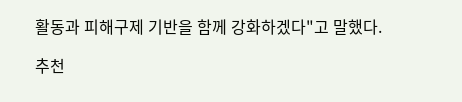활동과 피해구제 기반을 함께 강화하겠다"고 말했다.

추천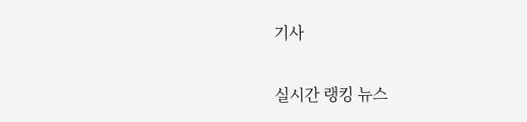기사

실시간 랭킹 뉴스